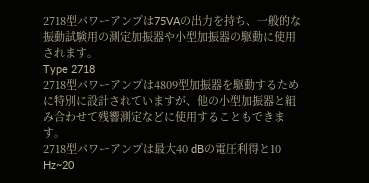2718型パワーアンプは75VAの出力を持ち、一般的な振動試験用の測定加振器や小型加振器の駆動に使用されます。
Type 2718
2718型パワーアンプは4809型加振器を駆動するために特別に設計されていますが、他の小型加振器と組み合わせて残響測定などに使用することもできます。
2718型パワーアンプは最大40 dBの電圧利得と10 Hz~20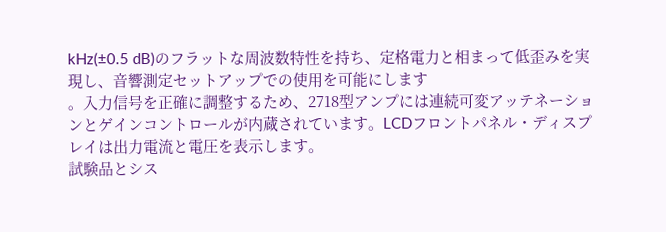kHz(±0.5 dB)のフラットな周波数特性を持ち、定格電力と相まって低歪みを実現し、音響測定セットアップでの使用を可能にします
。入力信号を正確に調整するため、2718型アンプには連続可変アッテネーションとゲインコントロールが内蔵されています。LCDフロントパネル・ディスプレイは出力電流と電圧を表示します。
試験品とシス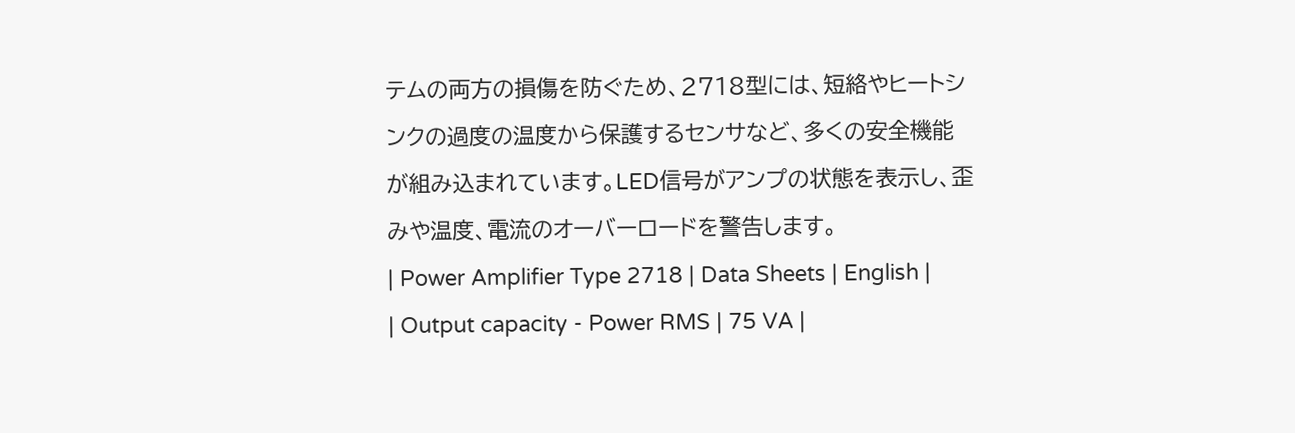テムの両方の損傷を防ぐため、2718型には、短絡やヒートシンクの過度の温度から保護するセンサなど、多くの安全機能が組み込まれています。LED信号がアンプの状態を表示し、歪みや温度、電流のオーバーロードを警告します。
| Power Amplifier Type 2718 | Data Sheets | English |
| Output capacity - Power RMS | 75 VA |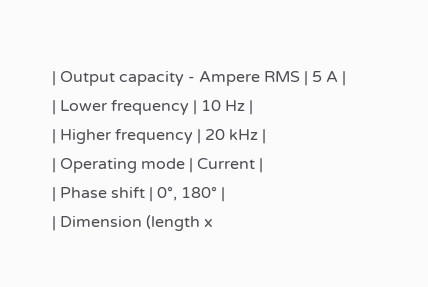| Output capacity - Ampere RMS | 5 A |
| Lower frequency | 10 Hz |
| Higher frequency | 20 kHz |
| Operating mode | Current |
| Phase shift | 0°, 180° |
| Dimension (length x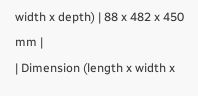width x depth) | 88 x 482 x 450 mm |
| Dimension (length x width x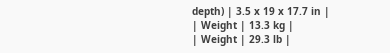depth) | 3.5 x 19 x 17.7 in |
| Weight | 13.3 kg |
| Weight | 29.3 lb |